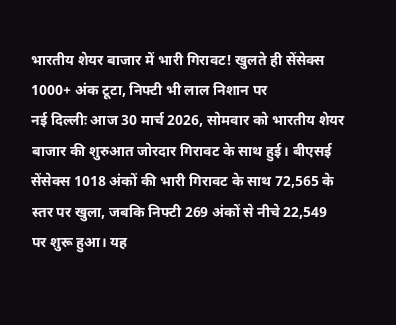भारतीय शेयर बाजार में भारी गिरावट! खुलते ही सेंसेक्स 1000+ अंक टूटा, निफ्टी भी लाल निशान पर
नई दिल्लीः आज 30 मार्च 2026, सोमवार को भारतीय शेयर बाजार की शुरुआत जोरदार गिरावट के साथ हुई। बीएसई सेंसेक्स 1018 अंकों की भारी गिरावट के साथ 72,565 के स्तर पर खुला, जबकि निफ्टी 269 अंकों से नीचे 22,549 पर शुरू हुआ। यह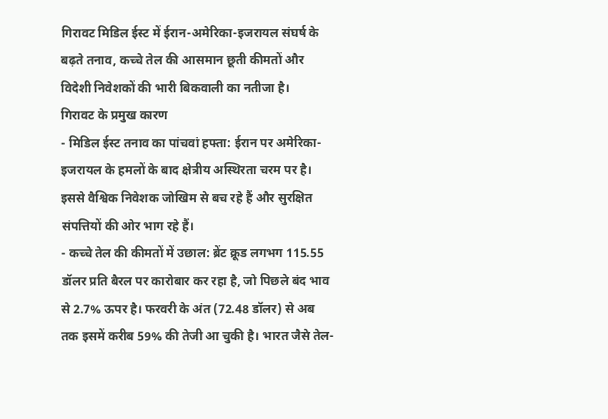गिरावट मिडिल ईस्ट में ईरान-अमेरिका-इजरायल संघर्ष के बढ़ते तनाव, कच्चे तेल की आसमान छूती कीमतों और विदेशी निवेशकों की भारी बिकवाली का नतीजा है।
गिरावट के प्रमुख कारण
- मिडिल ईस्ट तनाव का पांचवां हफ्ता: ईरान पर अमेरिका-इजरायल के हमलों के बाद क्षेत्रीय अस्थिरता चरम पर है। इससे वैश्विक निवेशक जोखिम से बच रहे हैं और सुरक्षित संपत्तियों की ओर भाग रहे हैं।
- कच्चे तेल की कीमतों में उछाल: ब्रेंट क्रूड लगभग 115.55 डॉलर प्रति बैरल पर कारोबार कर रहा है, जो पिछले बंद भाव से 2.7% ऊपर है। फरवरी के अंत (72.48 डॉलर) से अब तक इसमें करीब 59% की तेजी आ चुकी है। भारत जैसे तेल-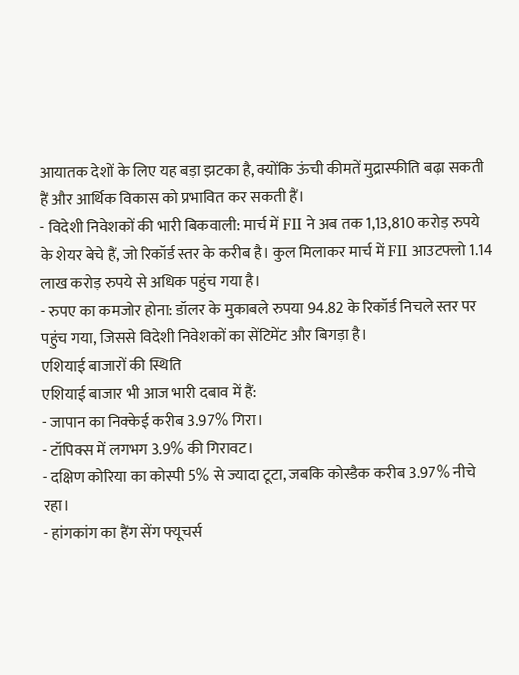आयातक देशों के लिए यह बड़ा झटका है, क्योंकि ऊंची कीमतें मुद्रास्फीति बढ़ा सकती हैं और आर्थिक विकास को प्रभावित कर सकती हैं।
- विदेशी निवेशकों की भारी बिकवाली: मार्च में FII ने अब तक 1,13,810 करोड़ रुपये के शेयर बेचे हैं, जो रिकॉर्ड स्तर के करीब है। कुल मिलाकर मार्च में FII आउटफ्लो 1.14 लाख करोड़ रुपये से अधिक पहुंच गया है।
- रुपए का कमजोर होना: डॉलर के मुकाबले रुपया 94.82 के रिकॉर्ड निचले स्तर पर पहुंच गया, जिससे विदेशी निवेशकों का सेंटिमेंट और बिगड़ा है।
एशियाई बाजारों की स्थिति
एशियाई बाजार भी आज भारी दबाव में हैं:
- जापान का निक्केई करीब 3.97% गिरा।
- टॉपिक्स में लगभग 3.9% की गिरावट।
- दक्षिण कोरिया का कोस्पी 5% से ज्यादा टूटा, जबकि कोस्डैक करीब 3.97% नीचे रहा।
- हांगकांग का हैंग सेंग फ्यूचर्स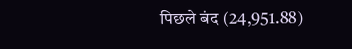पिछले बंद (24,951.88)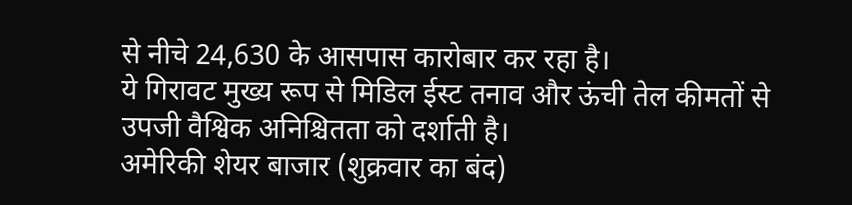से नीचे 24,630 के आसपास कारोबार कर रहा है।
ये गिरावट मुख्य रूप से मिडिल ईस्ट तनाव और ऊंची तेल कीमतों से उपजी वैश्विक अनिश्चितता को दर्शाती है।
अमेरिकी शेयर बाजार (शुक्रवार का बंद)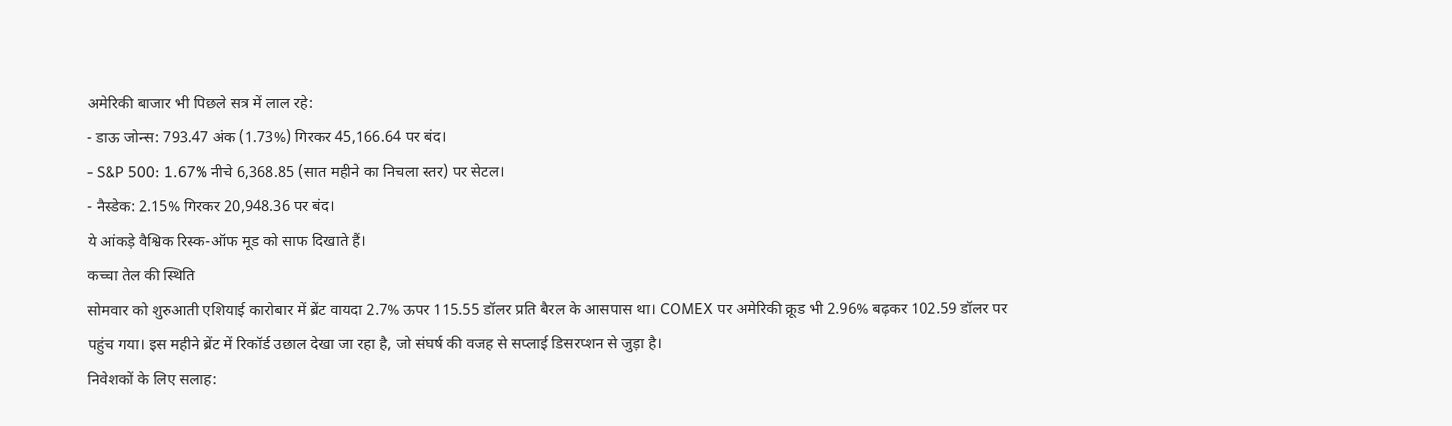अमेरिकी बाजार भी पिछले सत्र में लाल रहे:
- डाऊ जोन्स: 793.47 अंक (1.73%) गिरकर 45,166.64 पर बंद।
- S&P 500: 1.67% नीचे 6,368.85 (सात महीने का निचला स्तर) पर सेटल।
- नैस्डेक: 2.15% गिरकर 20,948.36 पर बंद।
ये आंकड़े वैश्विक रिस्क-ऑफ मूड को साफ दिखाते हैं।
कच्चा तेल की स्थिति
सोमवार को शुरुआती एशियाई कारोबार में ब्रेंट वायदा 2.7% ऊपर 115.55 डॉलर प्रति बैरल के आसपास था। COMEX पर अमेरिकी क्रूड भी 2.96% बढ़कर 102.59 डॉलर पर पहुंच गया। इस महीने ब्रेंट में रिकॉर्ड उछाल देखा जा रहा है, जो संघर्ष की वजह से सप्लाई डिसरप्शन से जुड़ा है।
निवेशकों के लिए सलाह: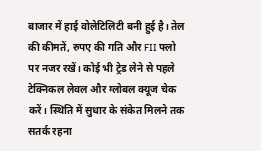बाजार में हाई वोलेटिलिटी बनी हुई है। तेल की कीमतें, रुपए की गति और FII फ्लो पर नजर रखें। कोई भी ट्रेड लेने से पहले टेक्निकल लेवल और ग्लोबल क्यूज चेक करें। स्थिति में सुधार के संकेत मिलने तक सतर्क रहना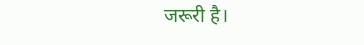जरूरी है।